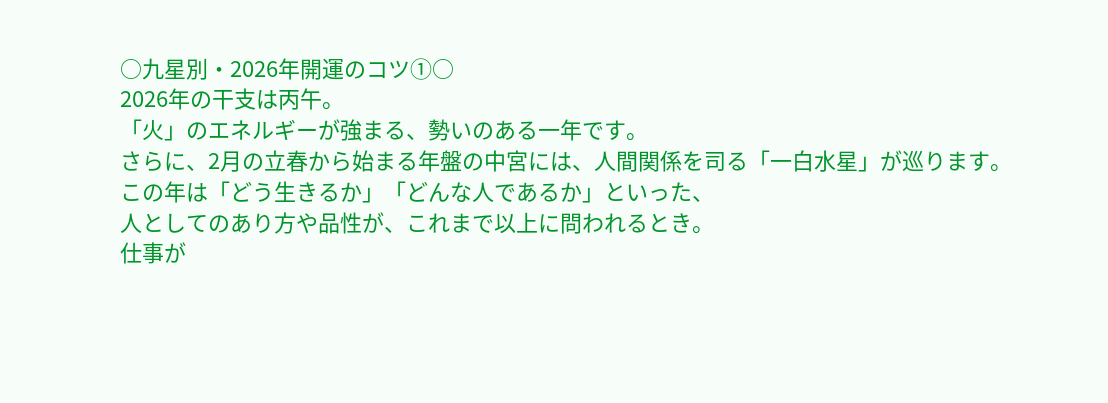○九星別・2026年開運のコツ①○
2026年の干支は丙午。
「火」のエネルギーが強まる、勢いのある一年です。
さらに、2月の立春から始まる年盤の中宮には、人間関係を司る「一白水星」が巡ります。
この年は「どう生きるか」「どんな人であるか」といった、
人としてのあり方や品性が、これまで以上に問われるとき。
仕事が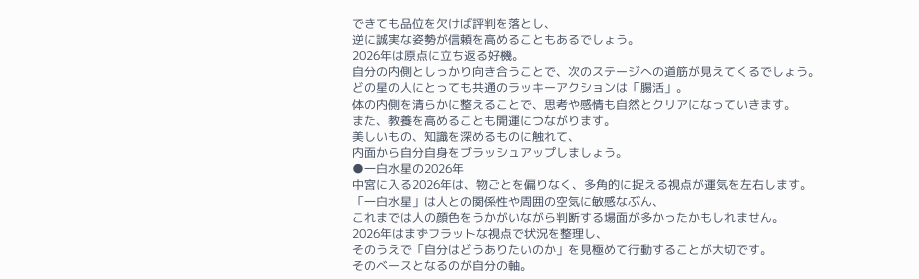できても品位を欠けば評判を落とし、
逆に誠実な姿勢が信頼を高めることもあるでしょう。
2026年は原点に立ち返る好機。
自分の内側としっかり向き合うことで、次のステージへの道筋が見えてくるでしょう。
どの星の人にとっても共通のラッキーアクションは「腸活」。
体の内側を清らかに整えることで、思考や感情も自然とクリアになっていきます。
また、教養を高めることも開運につながります。
美しいもの、知識を深めるものに触れて、
内面から自分自身をブラッシュアップしましょう。
●一白水星の2026年
中宮に入る2026年は、物ごとを偏りなく、多角的に捉える視点が運気を左右します。
「一白水星」は人との関係性や周囲の空気に敏感なぶん、
これまでは人の顔色をうかがいながら判断する場面が多かったかもしれません。
2026年はまずフラットな視点で状況を整理し、
そのうえで「自分はどうありたいのか」を見極めて行動することが大切です。
そのベースとなるのが自分の軸。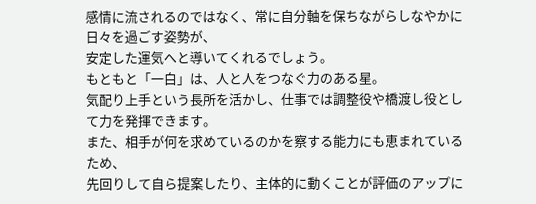感情に流されるのではなく、常に自分軸を保ちながらしなやかに日々を過ごす姿勢が、
安定した運気へと導いてくれるでしょう。
もともと「一白」は、人と人をつなぐ力のある星。
気配り上手という長所を活かし、仕事では調整役や橋渡し役として力を発揮できます。
また、相手が何を求めているのかを察する能力にも恵まれているため、
先回りして自ら提案したり、主体的に動くことが評価のアップに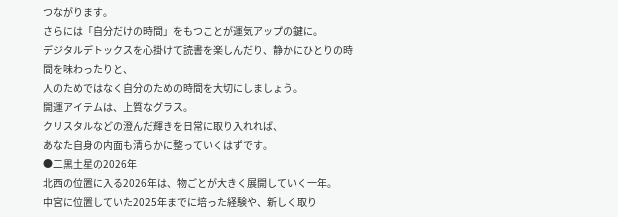つながります。
さらには「自分だけの時間」をもつことが運気アップの鍵に。
デジタルデトックスを心掛けて読書を楽しんだり、静かにひとりの時間を味わったりと、
人のためではなく自分のための時間を大切にしましょう。
開運アイテムは、上質なグラス。
クリスタルなどの澄んだ輝きを日常に取り入れれば、
あなた自身の内面も清らかに整っていくはずです。
●二黒土星の2026年
北西の位置に入る2026年は、物ごとが大きく展開していく一年。
中宮に位置していた2025年までに培った経験や、新しく取り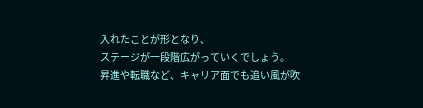入れたことが形となり、
ステージが一段階広がっていくでしょう。
昇進や転職など、キャリア面でも追い風が吹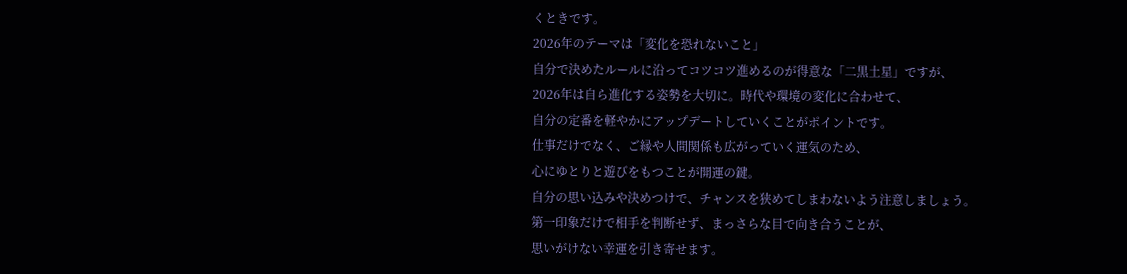くときです。
2026年のテーマは「変化を恐れないこと」
自分で決めたルールに沿ってコツコツ進めるのが得意な「二黒土星」ですが、
2026年は自ら進化する姿勢を大切に。時代や環境の変化に合わせて、
自分の定番を軽やかにアップデートしていくことがポイントです。
仕事だけでなく、ご縁や人間関係も広がっていく運気のため、
心にゆとりと遊びをもつことが開運の鍵。
自分の思い込みや決めつけで、チャンスを狭めてしまわないよう注意しましょう。
第一印象だけで相手を判断せず、まっさらな目で向き合うことが、
思いがけない幸運を引き寄せます。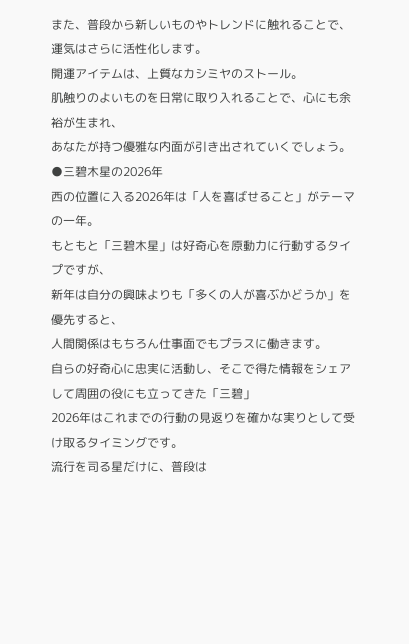また、普段から新しいものやトレンドに触れることで、運気はさらに活性化します。
開運アイテムは、上質なカシミヤのストール。
肌触りのよいものを日常に取り入れることで、心にも余裕が生まれ、
あなたが持つ優雅な内面が引き出されていくでしょう。
●三碧木星の2026年
西の位置に入る2026年は「人を喜ばせること」がテーマの一年。
もともと「三碧木星」は好奇心を原動力に行動するタイプですが、
新年は自分の興味よりも「多くの人が喜ぶかどうか」を優先すると、
人間関係はもちろん仕事面でもプラスに働きます。
自らの好奇心に忠実に活動し、そこで得た情報をシェアして周囲の役にも立ってきた「三碧」
2026年はこれまでの行動の見返りを確かな実りとして受け取るタイミングです。
流行を司る星だけに、普段は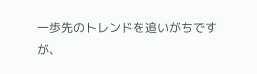一歩先のトレンドを追いがちですが、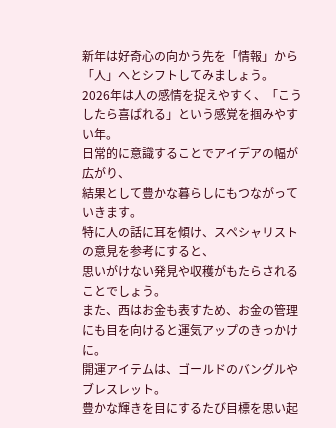新年は好奇心の向かう先を「情報」から「人」へとシフトしてみましょう。
2026年は人の感情を捉えやすく、「こうしたら喜ばれる」という感覚を掴みやすい年。
日常的に意識することでアイデアの幅が広がり、
結果として豊かな暮らしにもつながっていきます。
特に人の話に耳を傾け、スペシャリストの意見を参考にすると、
思いがけない発見や収穫がもたらされることでしょう。
また、西はお金も表すため、お金の管理にも目を向けると運気アップのきっかけに。
開運アイテムは、ゴールドのバングルやブレスレット。
豊かな輝きを目にするたび目標を思い起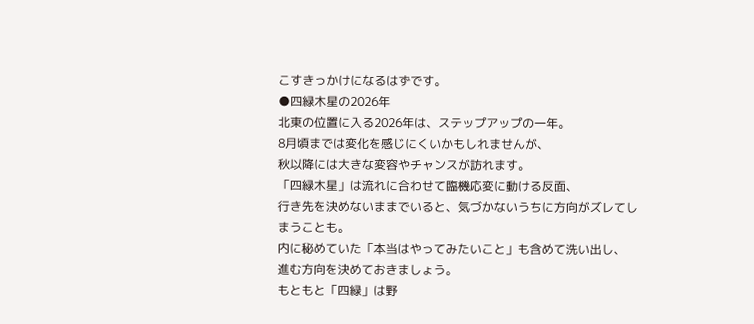こすきっかけになるはずです。
●四緑木星の2026年
北東の位置に入る2026年は、ステップアップの一年。
8月頃までは変化を感じにくいかもしれませんが、
秋以降には大きな変容やチャンスが訪れます。
「四緑木星」は流れに合わせて臨機応変に動ける反面、
行き先を決めないままでいると、気づかないうちに方向がズレてしまうことも。
内に秘めていた「本当はやってみたいこと」も含めて洗い出し、
進む方向を決めておきましょう。
もともと「四緑」は野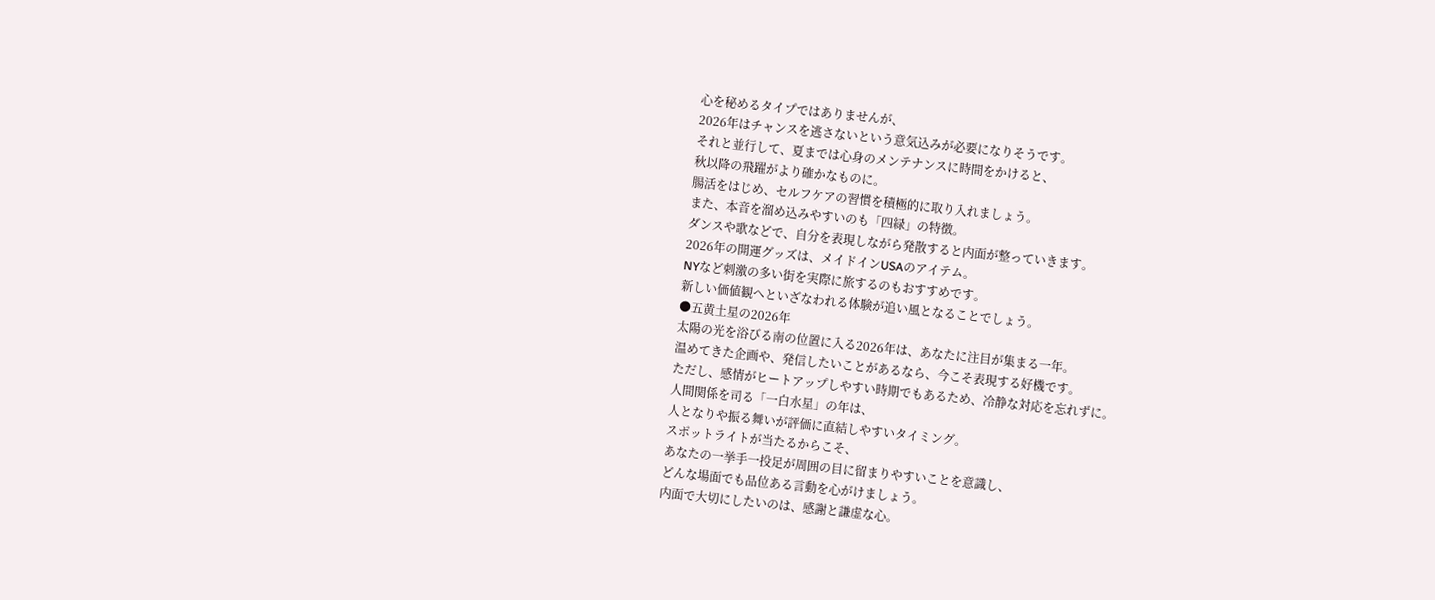心を秘めるタイプではありませんが、
2026年はチャンスを逃さないという意気込みが必要になりそうです。
それと並行して、夏までは心身のメンテナンスに時間をかけると、
秋以降の飛躍がより確かなものに。
腸活をはじめ、セルフケアの習慣を積極的に取り入れましょう。
また、本音を溜め込みやすいのも「四緑」の特徴。
ダンスや歌などで、自分を表現しながら発散すると内面が整っていきます。
2026年の開運グッズは、メイドインUSAのアイテム。
NYなど刺激の多い街を実際に旅するのもおすすめです。
新しい価値観へといざなわれる体験が追い風となることでしょう。
●五黄土星の2026年
太陽の光を浴びる南の位置に入る2026年は、あなたに注目が集まる一年。
温めてきた企画や、発信したいことがあるなら、今こそ表現する好機です。
ただし、感情がヒートアップしやすい時期でもあるため、冷静な対応を忘れずに。
人間関係を司る「一白水星」の年は、
人となりや振る舞いが評価に直結しやすいタイミング。
スポットライトが当たるからこそ、
あなたの一挙手一投足が周囲の目に留まりやすいことを意識し、
どんな場面でも品位ある言動を心がけましょう。
内面で大切にしたいのは、感謝と謙虚な心。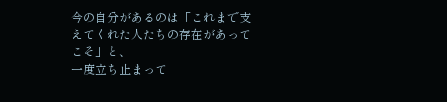今の自分があるのは「これまで支えてくれた人たちの存在があってこそ」と、
一度立ち止まって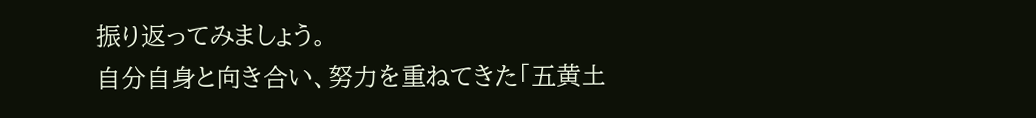振り返ってみましょう。
自分自身と向き合い、努力を重ねてきた「五黄土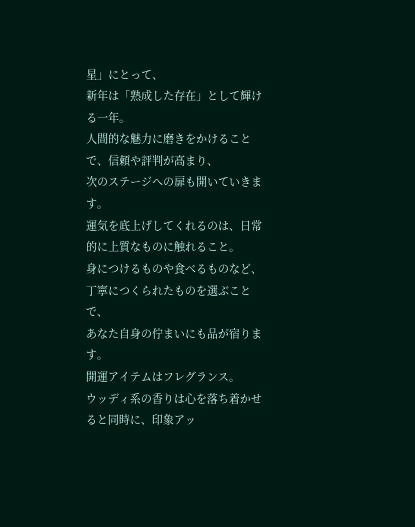星」にとって、
新年は「熟成した存在」として輝ける一年。
人間的な魅力に磨きをかけることで、信頼や評判が高まり、
次のステージへの扉も開いていきます。
運気を底上げしてくれるのは、日常的に上質なものに触れること。
身につけるものや食べるものなど、丁寧につくられたものを選ぶことで、
あなた自身の佇まいにも品が宿ります。
開運アイテムはフレグランス。
ウッディ系の香りは心を落ち着かせると同時に、印象アッ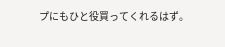プにもひと役買ってくれるはず。